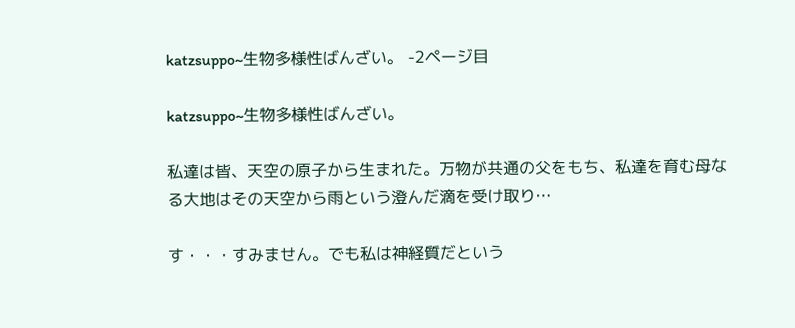katzsuppo~生物多様性ばんざい。 -2ページ目

katzsuppo~生物多様性ばんざい。

私達は皆、天空の原子から生まれた。万物が共通の父をもち、私達を育む母なる大地はその天空から雨という澄んだ滴を受け取り…

す・・・すみません。でも私は神経質だという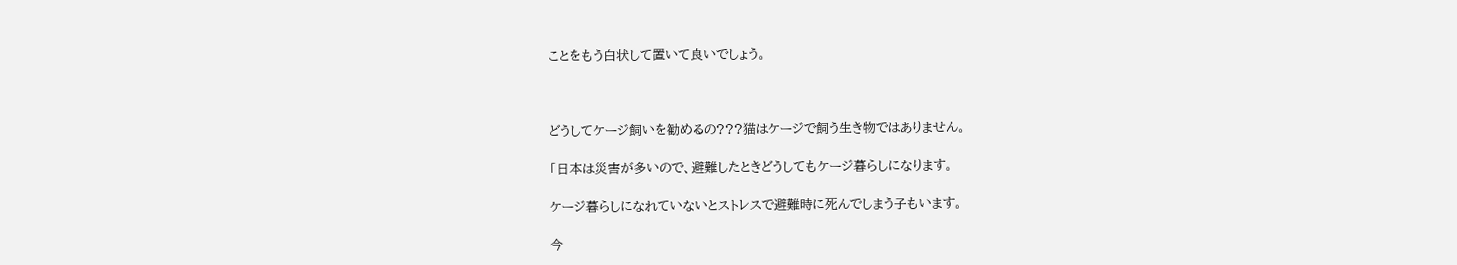ことをもう白状して置いて良いでしょう。



どうしてケージ飼いを勧めるの???猫はケージで飼う生き物ではありません。

「日本は災害が多いので、避難したときどうしてもケージ暮らしになります。

ケージ暮らしになれていないとストレスで避難時に死んでしまう子もいます。

今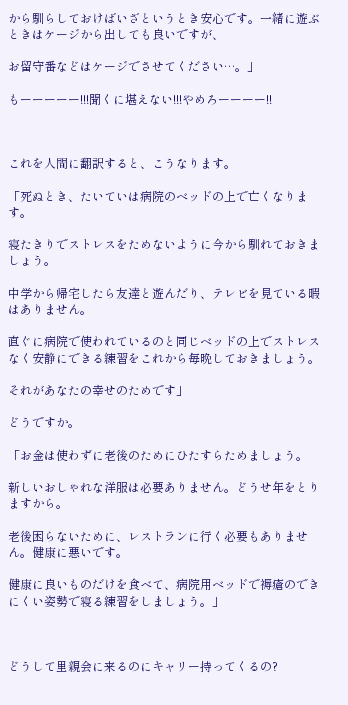から馴らしておけばいざというとき安心です。一緒に遊ぶときはケージから出しても良いですが、

お留守番などはケージでさせてください…。」

もーーーーー!!!聞くに堪えない!!!やめろーーーー!!



これを人間に翻訳すると、こうなります。

「死ぬとき、たいていは病院のベッドの上で亡くなります。

寝たきりでストレスをためないように今から馴れておきましょう。

中学から帰宅したら友達と遊んだり、テレビを見ている暇はありません。

直ぐに病院で使われているのと同じベッドの上でストレスなく安静にできる練習をこれから毎晩しておきましょう。

それがあなたの幸せのためです」

どうですか。

「お金は使わずに老後のためにひたすらためましょう。

新しいおしゃれな洋服は必要ありません。どうせ年をとりますから。

老後困らないために、レストランに行く必要もありません。健康に悪いです。

健康に良いものだけを食べて、病院用ベッドで褥瘡のできにくい姿勢で寝る練習をしましょう。」



どうして里親会に来るのにキャリー持ってくるの?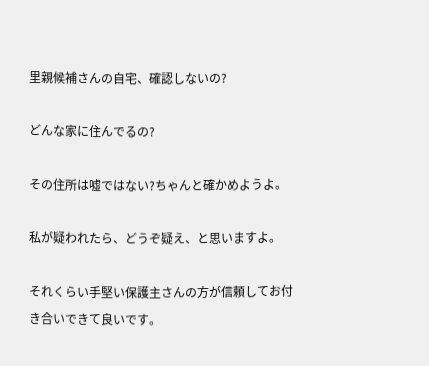里親候補さんの自宅、確認しないの?

どんな家に住んでるの?

その住所は嘘ではない?ちゃんと確かめようよ。

私が疑われたら、どうぞ疑え、と思いますよ。

それくらい手堅い保護主さんの方が信頼してお付き合いできて良いです。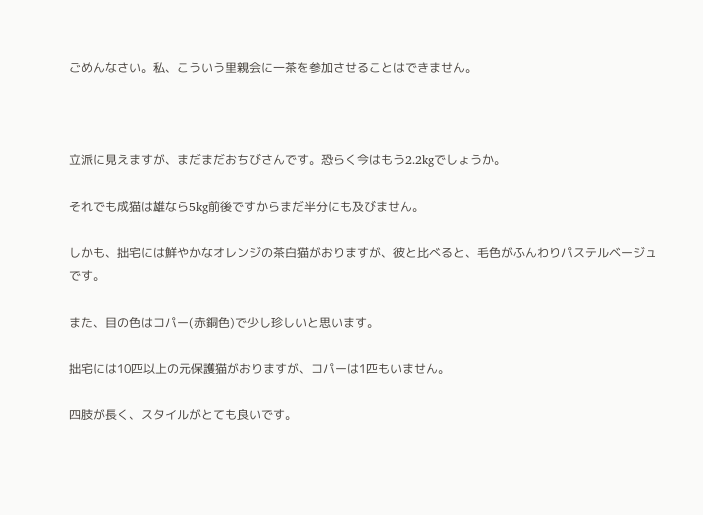ごめんなさい。私、こういう里親会に一茶を参加させることはできません。



立派に見えますが、まだまだおちびさんです。恐らく今はもう2.2kgでしょうか。

それでも成猫は雄なら5kg前後ですからまだ半分にも及びません。

しかも、拙宅には鮮やかなオレンジの茶白猫がおりますが、彼と比べると、毛色がふんわりパステルベージュです。

また、目の色はコパー(赤銅色)で少し珍しいと思います。

拙宅には10匹以上の元保護猫がおりますが、コパーは1匹もいません。

四肢が長く、スタイルがとても良いです。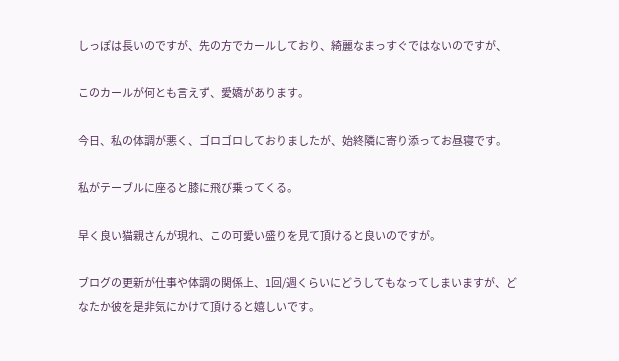しっぽは長いのですが、先の方でカールしており、綺麗なまっすぐではないのですが、

このカールが何とも言えず、愛嬌があります。

今日、私の体調が悪く、ゴロゴロしておりましたが、始終隣に寄り添ってお昼寝です。

私がテーブルに座ると膝に飛び乗ってくる。

早く良い猫親さんが現れ、この可愛い盛りを見て頂けると良いのですが。

ブログの更新が仕事や体調の関係上、1回/週くらいにどうしてもなってしまいますが、どなたか彼を是非気にかけて頂けると嬉しいです。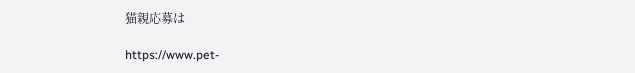猫親応募は

https://www.pet-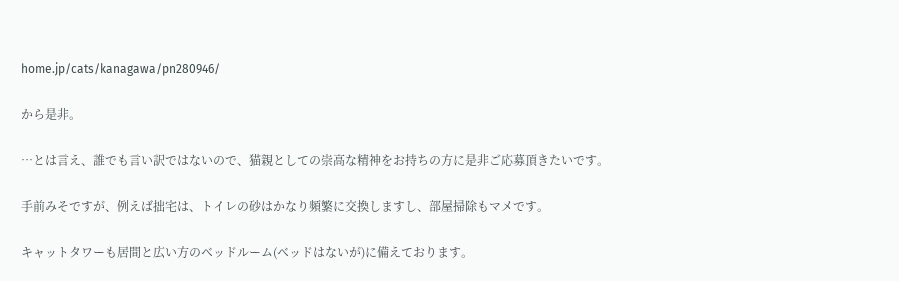home.jp/cats/kanagawa/pn280946/

から是非。

…とは言え、誰でも言い訳ではないので、猫親としての崇高な精神をお持ちの方に是非ご応募頂きたいです。

手前みそですが、例えば拙宅は、トイレの砂はかなり頻繁に交換しますし、部屋掃除もマメです。

キャットタワーも居間と広い方のベッドルーム(ベッドはないが)に備えております。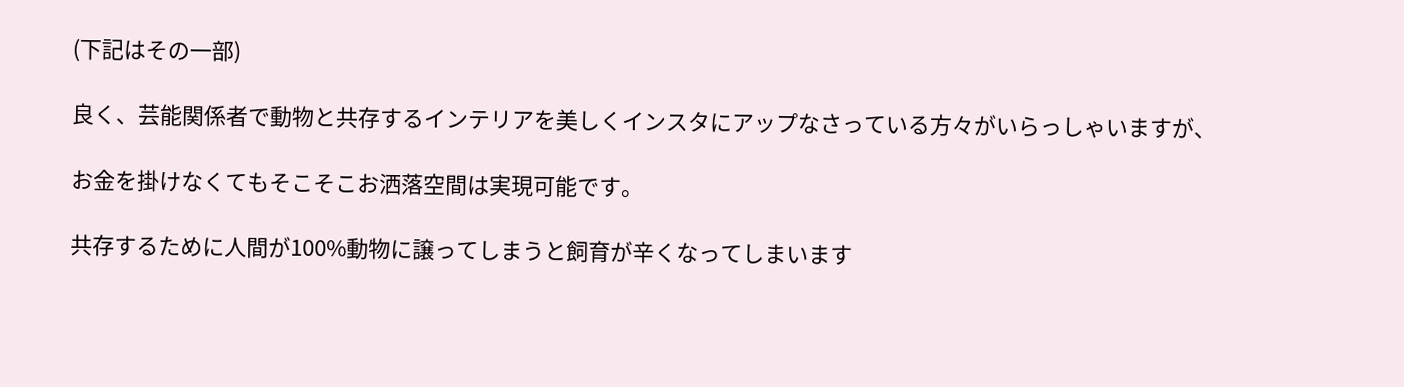(下記はその一部)

良く、芸能関係者で動物と共存するインテリアを美しくインスタにアップなさっている方々がいらっしゃいますが、

お金を掛けなくてもそこそこお洒落空間は実現可能です。

共存するために人間が100%動物に譲ってしまうと飼育が辛くなってしまいます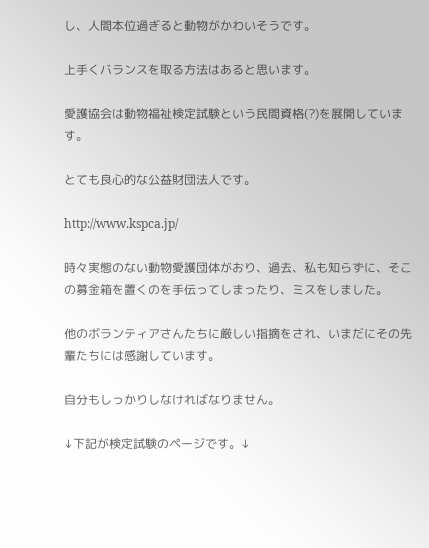し、人間本位過ぎると動物がかわいそうです。

上手くバランスを取る方法はあると思います。

愛護協会は動物福祉検定試験という民間資格(?)を展開しています。

とても良心的な公益財団法人です。

http://www.kspca.jp/

時々実態のない動物愛護団体がおり、過去、私も知らずに、そこの募金箱を置くのを手伝ってしまったり、ミスをしました。

他のボランティアさんたちに厳しい指摘をされ、いまだにその先輩たちには感謝しています。

自分もしっかりしなければなりません。

↓下記が検定試験のページです。↓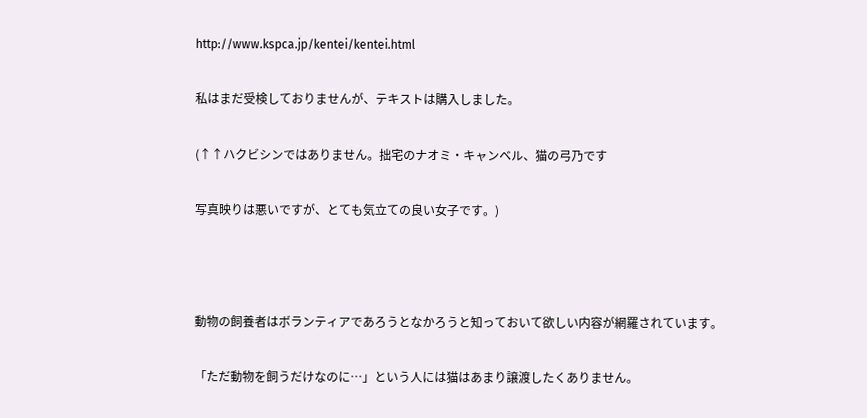http://www.kspca.jp/kentei/kentei.html

私はまだ受検しておりませんが、テキストは購入しました。

(↑↑ハクビシンではありません。拙宅のナオミ・キャンベル、猫の弓乃です

写真映りは悪いですが、とても気立ての良い女子です。)



動物の飼養者はボランティアであろうとなかろうと知っておいて欲しい内容が網羅されています。

「ただ動物を飼うだけなのに…」という人には猫はあまり譲渡したくありません。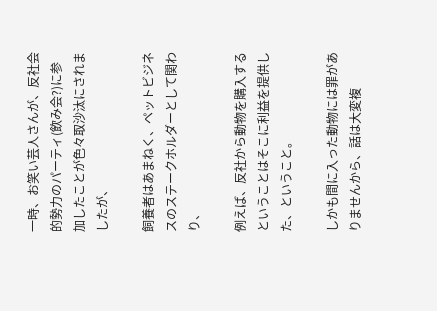一時、お笑い芸人さんが、反社会的勢力のパーティ(飲み会?)に参加したことが色々取沙汰にされましたが、

飼養者はあまねく、ペットビジネスのステークホルダーとして関わり、

例えば、反社から動物を購入するということはそこに利益を提供した、ということ。

しかも間に入った動物には罪がありませんから、話は大変複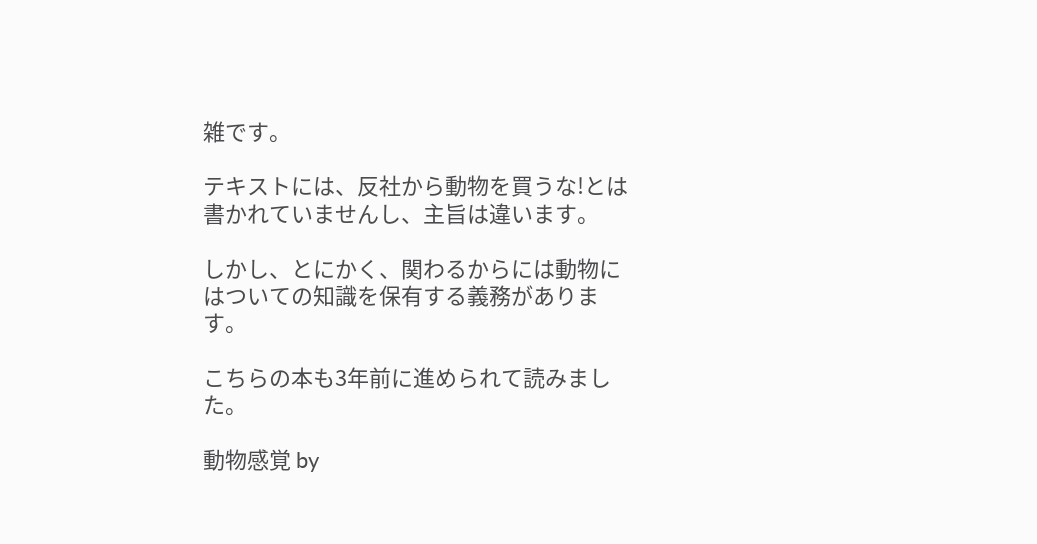雑です。

テキストには、反社から動物を買うな!とは書かれていませんし、主旨は違います。

しかし、とにかく、関わるからには動物にはついての知識を保有する義務があります。

こちらの本も3年前に進められて読みました。

動物感覚 by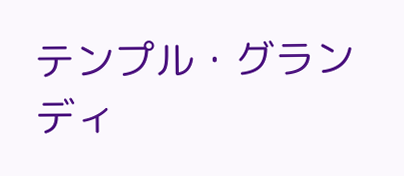テンプル・グランディ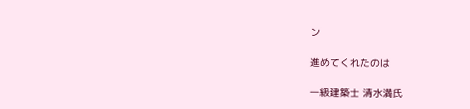ン

進めてくれたのは

一級建築士 清水満氏